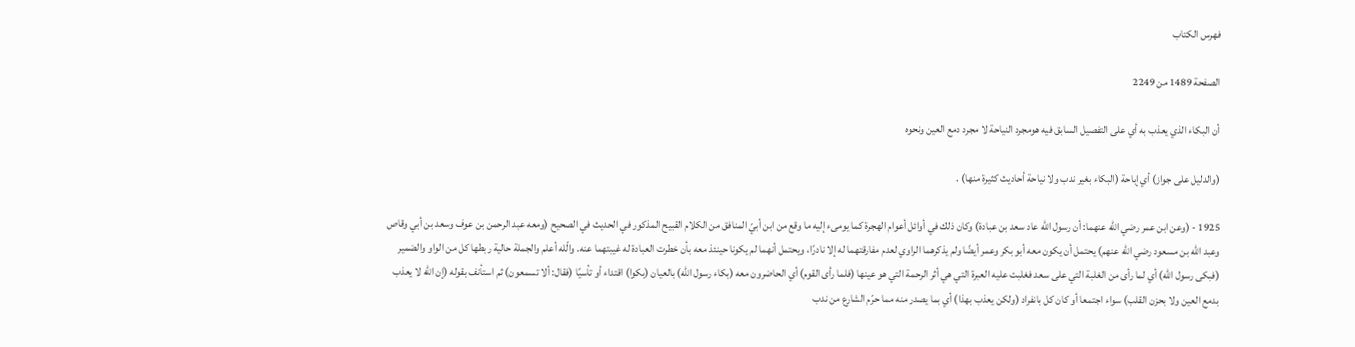فهرس الكتاب

الصفحة 1489 من 2249

أن البكاء الذي يعذب به أي على التفصيل السابق فيه هومجرد النياحة لا مجرد دمع العين ونحوه

(والدليل على جواز) أي إباحة (البكاء بغير ندب ولا نياحة أحاديث كثيرة منها) .

1925 - (وعن ابن عمر رضي الله عنهما: أن رسول الله عاد سعد بن عبادة) وكان ذلك في أوائل أعوام الهجرة كما يومىء إليه ما وقع من ابن أبيّ المنافق من الكلام القبيح المذكور في الحديث في الصحيح (ومعه عبد الرحمن بن عوف وسعد بن أبي وقاص وعبد الله بن مسعود رضي الله عنهم) يحتمل أن يكون معه أبو بكر وعمر أيضًا ولم يذكرهما الراوي لعدم مفارقتهما له إلا نادرًا، ويحتمل أنهما لم يكونا حينئذ معه بأن خطرت العبادة له غيبتهما عنه. والّله أعلم والجملة حالية ربطها كل من الواو والضمير (فبكى رسول الله) أي لما رأى من الغلبة التي على سعد فغلبت عليه العبرة التي هي أثر الرحمة التي هو عينها (فلما رأى القوم) أي الحاضرون معه (بكاء رسول الله) بالعيان (بكوا) اقتداء أو تأسيًا (فقال: ألا تسمعون) ثم استأنف بقوله (إن الله لا يعذب بدمع العين ولا بحزن القلب) سواء اجتمعا أو كان كل بانفراد (ولكن يعذب بهذا) أي بما يصدر منه مما حرّم الشارع من ندب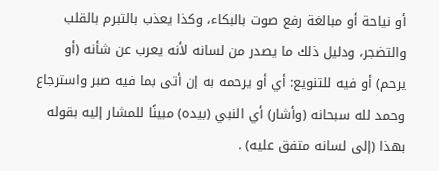أو نياحة أو مبالغة رفع صوت بالبكاء، وكذا يعذب بالتبرم بالقلب والتضجر، ودليل ذلك ما يصدر من لسانه لأنه يعرب عن شأنه (أو يرحم) أو فيه للتنويع: أي أو يرحمه به إن أتى بما فيه صبر واسترجاع وحمد لله سبحانه (وأشار) أي النبي (بيده) مبينًا للمشار إليه بقوله بهذا (إلى لسانه متفق عليه) .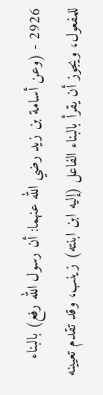2926 - (وعن أسامة بن زيد رضي الله عنهما: أن رسول الله رفع) بالبناء للمفعول، ويجوز أن يقرأ بالبناء الفاعل (إليه ابن ابنته) زينب، وقد تقدم تعيينه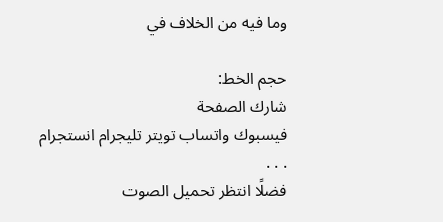وما فيه من الخلاف في

حجم الخط:
شارك الصفحة
فيسبوك واتساب تويتر تليجرام انستجرام
. . .
فضلًا انتظر تحميل الصوت